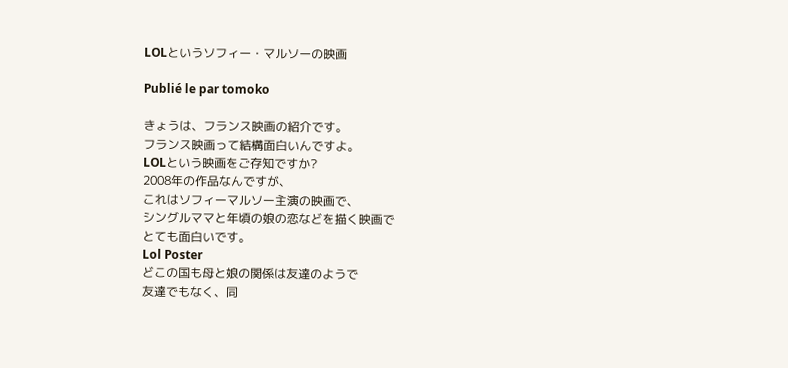LOLというソフィー・マルソーの映画

Publié le par tomoko

きょうは、フランス映画の紹介です。
フランス映画って結構面白いんですよ。
LOLという映画をご存知ですか?
2008年の作品なんですが、
これはソフィーマルソー主演の映画で、
シングルママと年頃の娘の恋などを描く映画で
とても面白いです。
Lol Poster
どこの国も母と娘の関係は友達のようで
友達でもなく、同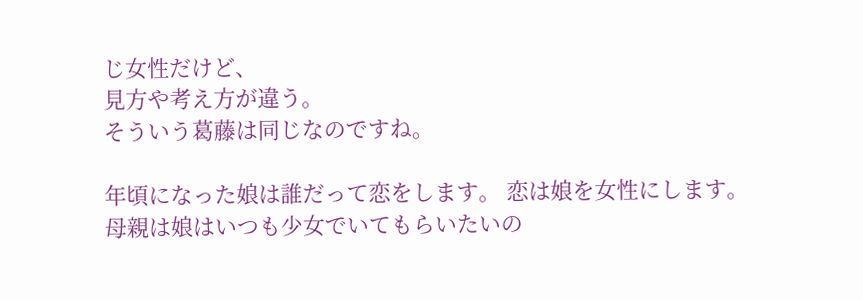じ女性だけど、
見方や考え方が違う。
そういう葛藤は同じなのですね。

年頃になった娘は誰だって恋をします。 恋は娘を女性にします。
母親は娘はいつも少女でいてもらいたいの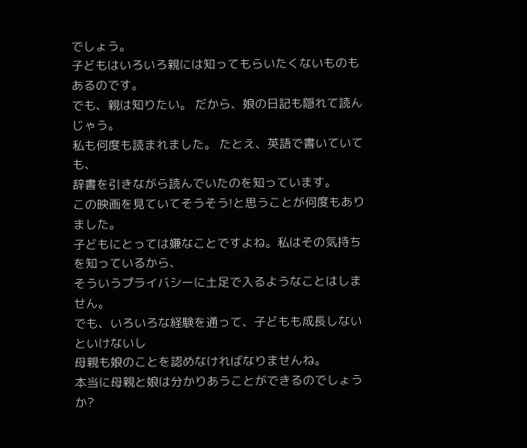でしょう。
子どもはいろいろ親には知ってもらいたくないものも
あるのです。
でも、親は知りたい。 だから、娘の日記も隠れて読んじゃう。
私も何度も読まれました。 たとえ、英語で書いていても、
辞書を引きながら読んでいたのを知っています。
この映画を見ていてそうそう!と思うことが何度もありました。
子どもにとっては嫌なことですよね。私はその気持ちを知っているから、
そういうプライバシーに土足で入るようなことはしません。
でも、いろいろな経験を通って、子どもも成長しないといけないし
母親も娘のことを認めなければなりませんね。
本当に母親と娘は分かりあうことができるのでしょうか?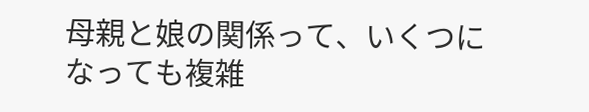母親と娘の関係って、いくつになっても複雑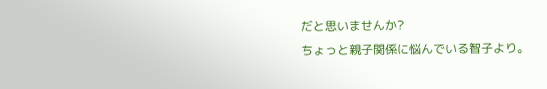だと思いませんか?
ちょっと親子関係に悩んでいる智子より。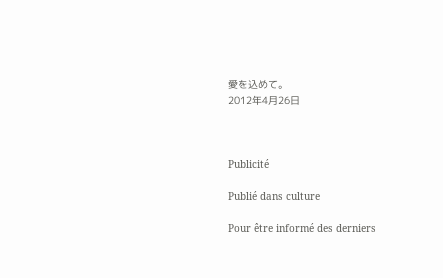愛を込めて。
2012年4月26日



Publicité

Publié dans culture

Pour être informé des derniers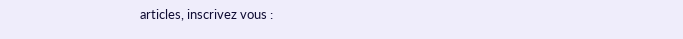articles, inscrivez vous :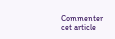Commenter cet article